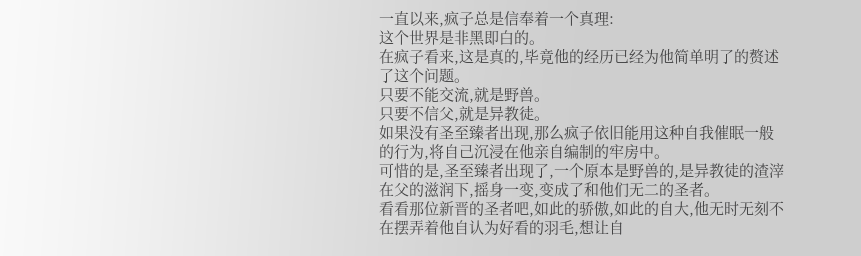一直以来,疯子总是信奉着一个真理:
这个世界是非黑即白的。
在疯子看来,这是真的,毕竟他的经历已经为他简单明了的赘述了这个问题。
只要不能交流,就是野兽。
只要不信父,就是异教徒。
如果没有圣至臻者出现,那么疯子依旧能用这种自我催眠一般的行为,将自己沉浸在他亲自编制的牢房中。
可惜的是,圣至臻者出现了,一个原本是野兽的,是异教徒的渣滓在父的滋润下,摇身一变,变成了和他们无二的圣者。
看看那位新晋的圣者吧,如此的骄傲,如此的自大,他无时无刻不在摆弄着他自认为好看的羽毛,想让自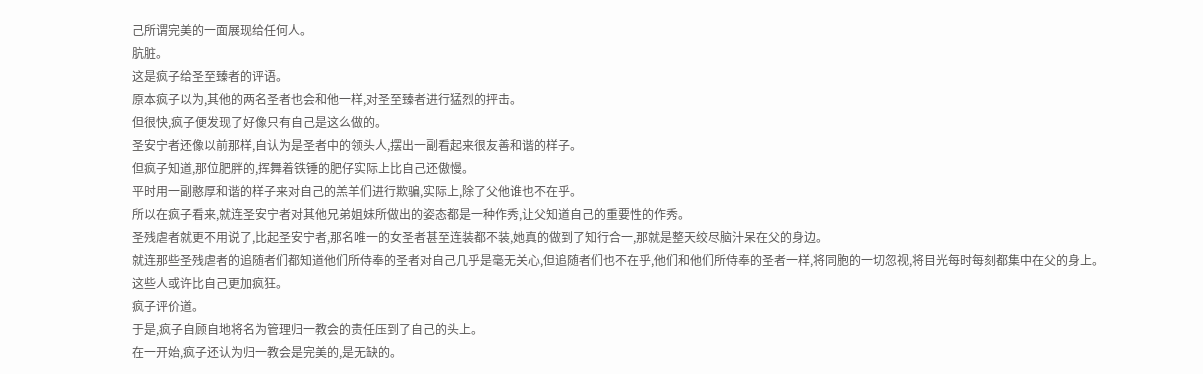己所谓完美的一面展现给任何人。
肮脏。
这是疯子给圣至臻者的评语。
原本疯子以为,其他的两名圣者也会和他一样,对圣至臻者进行猛烈的抨击。
但很快,疯子便发现了好像只有自己是这么做的。
圣安宁者还像以前那样,自认为是圣者中的领头人,摆出一副看起来很友善和谐的样子。
但疯子知道,那位肥胖的,挥舞着铁锤的肥仔实际上比自己还傲慢。
平时用一副憨厚和谐的样子来对自己的羔羊们进行欺骗,实际上,除了父他谁也不在乎。
所以在疯子看来,就连圣安宁者对其他兄弟姐妹所做出的姿态都是一种作秀,让父知道自己的重要性的作秀。
圣残虐者就更不用说了,比起圣安宁者,那名唯一的女圣者甚至连装都不装,她真的做到了知行合一,那就是整天绞尽脑汁呆在父的身边。
就连那些圣残虐者的追随者们都知道他们所侍奉的圣者对自己几乎是毫无关心,但追随者们也不在乎,他们和他们所侍奉的圣者一样,将同胞的一切忽视,将目光每时每刻都集中在父的身上。
这些人或许比自己更加疯狂。
疯子评价道。
于是,疯子自顾自地将名为管理归一教会的责任压到了自己的头上。
在一开始,疯子还认为归一教会是完美的,是无缺的。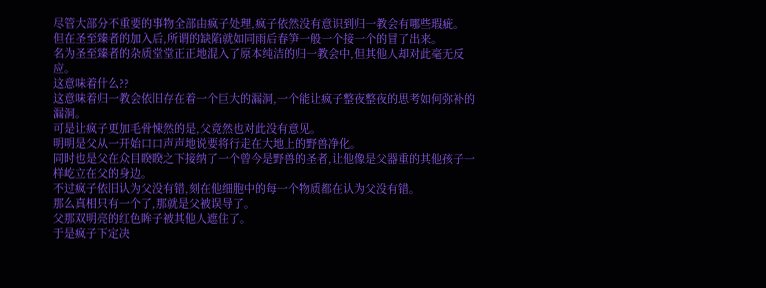尽管大部分不重要的事物全部由疯子处理,疯子依然没有意识到归一教会有哪些瑕疵。
但在圣至臻者的加入后,所谓的缺陷就如同雨后春笋一般一个接一个的冒了出来。
名为圣至臻者的杂质堂堂正正地混入了原本纯洁的归一教会中,但其他人却对此毫无反应。
这意味着什么??
这意味着归一教会依旧存在着一个巨大的漏洞,一个能让疯子整夜整夜的思考如何弥补的漏洞。
可是让疯子更加毛骨悚然的是,父竟然也对此没有意见。
明明是父从一开始口口声声地说要将行走在大地上的野兽净化。
同时也是父在众目睽睽之下接纳了一个曾今是野兽的圣者,让他像是父器重的其他孩子一样屹立在父的身边。
不过疯子依旧认为父没有错,刻在他细胞中的每一个物质都在认为父没有错。
那么真相只有一个了,那就是父被误导了。
父那双明亮的红色眸子被其他人遮住了。
于是疯子下定决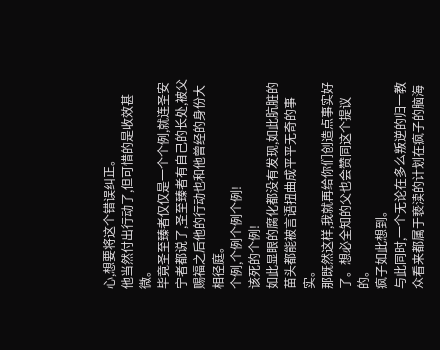心,想要将这个错误纠正。
他当然付出行动了,但可惜的是收效甚微。
毕竟圣至臻者仅仅是一个个例,就连圣安宁者都说了,圣至臻者有自己的长处,被父赐福之后他的行动也和他曾经的身份大相径庭。
个例,个例个例个例!
该死的个例!
如此显眼的腐化都没有发现,如此肮脏的苗头都能被言语扭曲成平平无奇的事实。
那既然这样,我就再给你们创造点事实好了。想必全知的父也会赞同这个提议的。
疯子如此想到。
与此同时,一个无论在多么叛逆的归一教众看来都属于亵渎的计划在疯子的脑海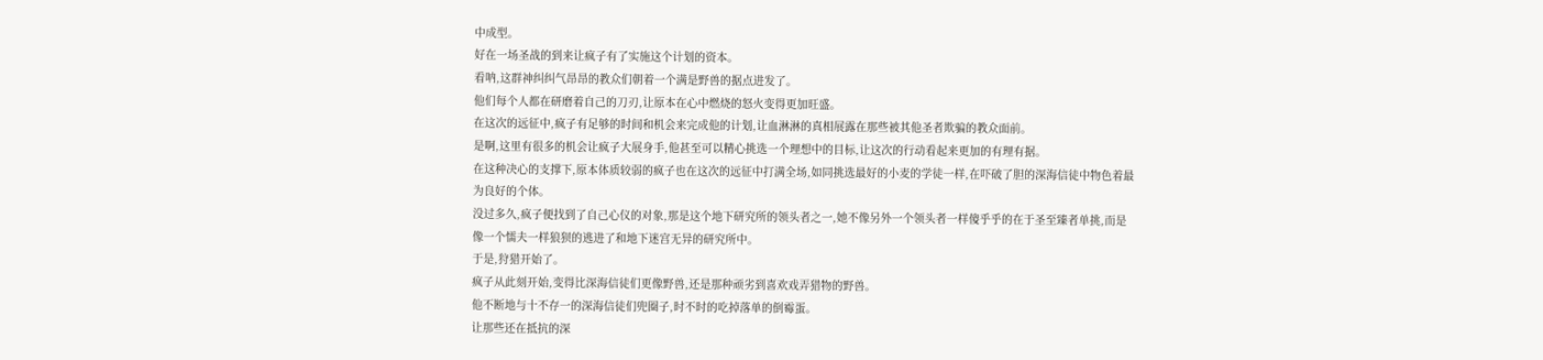中成型。
好在一场圣战的到来让疯子有了实施这个计划的资本。
看呐,这群神纠纠气昂昂的教众们朝着一个满是野兽的据点进发了。
他们每个人都在研磨着自己的刀刃,让原本在心中燃烧的怒火变得更加旺盛。
在这次的远征中,疯子有足够的时间和机会来完成他的计划,让血淋淋的真相展露在那些被其他圣者欺骗的教众面前。
是啊,这里有很多的机会让疯子大展身手,他甚至可以精心挑选一个理想中的目标,让这次的行动看起来更加的有理有据。
在这种决心的支撑下,原本体质较弱的疯子也在这次的远征中打满全场,如同挑选最好的小麦的学徒一样,在吓破了胆的深海信徒中物色着最为良好的个体。
没过多久,疯子便找到了自己心仪的对象,那是这个地下研究所的领头者之一,她不像另外一个领头者一样傻乎乎的在于圣至臻者单挑,而是像一个懦夫一样狼狈的逃进了和地下迷宫无异的研究所中。
于是,狩猎开始了。
疯子从此刻开始,变得比深海信徒们更像野兽,还是那种顽劣到喜欢戏弄猎物的野兽。
他不断地与十不存一的深海信徒们兜圈子,时不时的吃掉落单的倒霉蛋。
让那些还在抵抗的深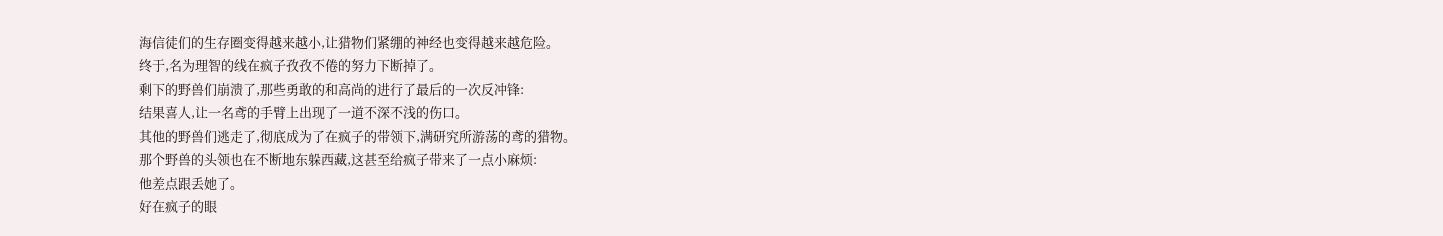海信徒们的生存圈变得越来越小,让猎物们紧绷的神经也变得越来越危险。
终于,名为理智的线在疯子孜孜不倦的努力下断掉了。
剩下的野兽们崩溃了,那些勇敢的和高尚的进行了最后的一次反冲锋:
结果喜人,让一名鸢的手臂上出现了一道不深不浅的伤口。
其他的野兽们逃走了,彻底成为了在疯子的带领下,满研究所游荡的鸢的猎物。
那个野兽的头领也在不断地东躲西藏,这甚至给疯子带来了一点小麻烦:
他差点跟丢她了。
好在疯子的眼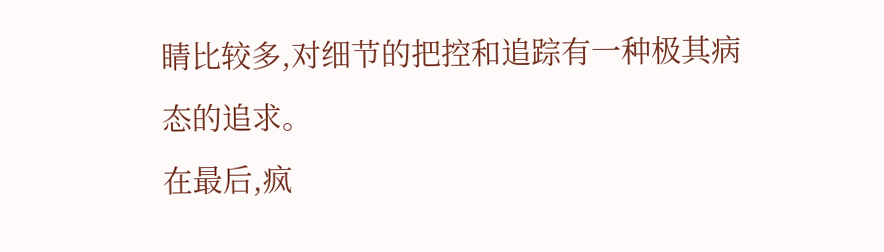睛比较多,对细节的把控和追踪有一种极其病态的追求。
在最后,疯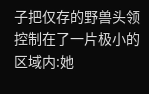子把仅存的野兽头领控制在了一片极小的区域内:她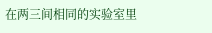在两三间相同的实验室里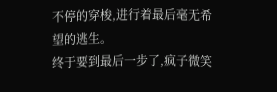不停的穿梭,进行着最后毫无希望的逃生。
终于要到最后一步了,疯子微笑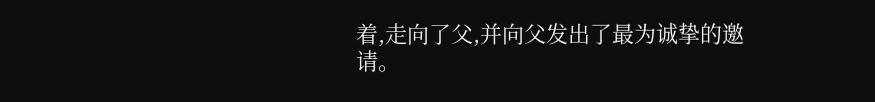着,走向了父,并向父发出了最为诚挚的邀请。